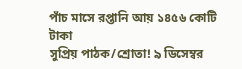পাঁচ মাসে রপ্তানি আয় ১৪৫৬ কোটি টাকা
সুপ্রিয় পাঠক/শ্রোতা! ৯ ডিসেম্বর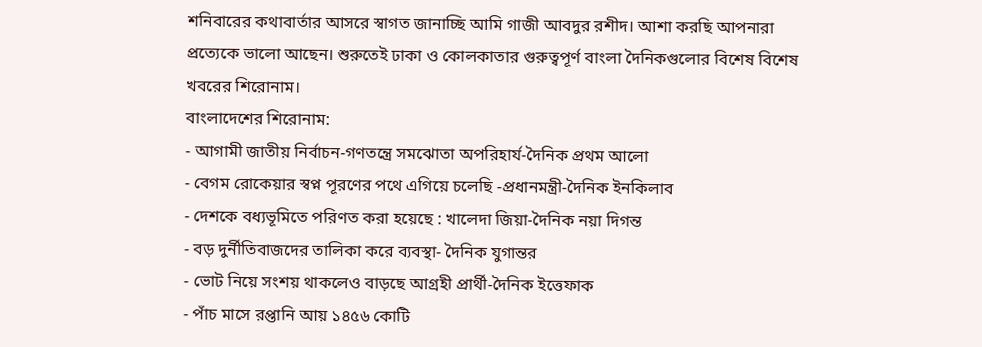শনিবারের কথাবার্তার আসরে স্বাগত জানাচ্ছি আমি গাজী আবদুর রশীদ। আশা করছি আপনারা প্রত্যেকে ভালো আছেন। শুরুতেই ঢাকা ও কোলকাতার গুরুত্বপূর্ণ বাংলা দৈনিকগুলোর বিশেষ বিশেষ খবরের শিরোনাম।
বাংলাদেশের শিরোনাম:
- আগামী জাতীয় নির্বাচন-গণতন্ত্রে সমঝোতা অপরিহার্য-দৈনিক প্রথম আলো
- বেগম রোকেয়ার স্বপ্ন পূরণের পথে এগিয়ে চলেছি -প্রধানমন্ত্রী-দৈনিক ইনকিলাব
- দেশকে বধ্যভূমিতে পরিণত করা হয়েছে : খালেদা জিয়া-দৈনিক নয়া দিগন্ত
- বড় দুর্নীতিবাজদের তালিকা করে ব্যবস্থা- দৈনিক যুগান্তর
- ভোট নিয়ে সংশয় থাকলেও বাড়ছে আগ্রহী প্রার্থী-দৈনিক ইত্তেফাক
- পাঁচ মাসে রপ্তানি আয় ১৪৫৬ কোটি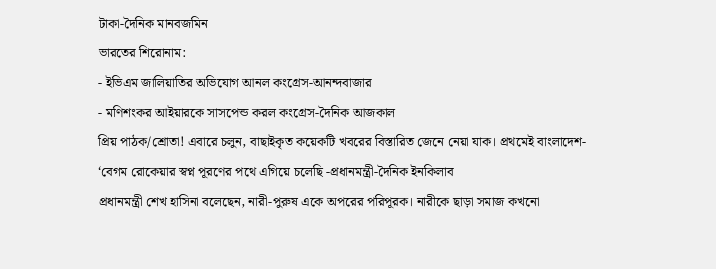টাকা-দৈনিক মানবজমিন
ভারতের শিরোনাম:
- ইভিএম জালিয়াতির অভিযোগ আনল কংগ্রেস-আনন্দবাজার
- মণিশংকর আইয়ারকে সাসপেন্ড করল কংগ্রেস-দৈনিক আজকাল
প্রিয় পাঠক/শ্রোতা! এবারে চলুন, বাছাইকৃত কয়েকটি খবরের বিস্তারিত জেনে নেয়া যাক। প্রথমেই বাংলাদেশ-
‘বেগম রোকেয়ার স্বপ্ন পূরণের পথে এগিয়ে চলেছি -প্রধানমন্ত্রী-দৈনিক ইনকিলাব
প্রধানমন্ত্রী শেখ হাসিনা বলেছেন, নারী-পুরুষ একে অপরের পরিপূরক। নারীকে ছাড়া সমাজ কখনো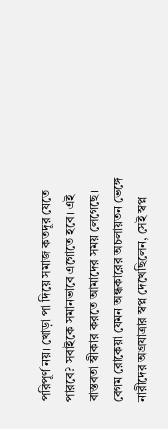পরিপূর্ণ নয়। খোড়া পা দিয়ে সমাজ কতদূর যেতে পারবে? সবাইকে সমানভাবে এগোতে হবে। এই বাস্তবতা স্বীকার করতে আমাদের সময় লেগেছে। বেগম রোকেয়া যেমন অন্ধকারের অচলায়তন ভেঙ্গে নারীদের অগ্রযাত্রার স্বপ্ন দেখেছিলেন, সেই স্বপ্ন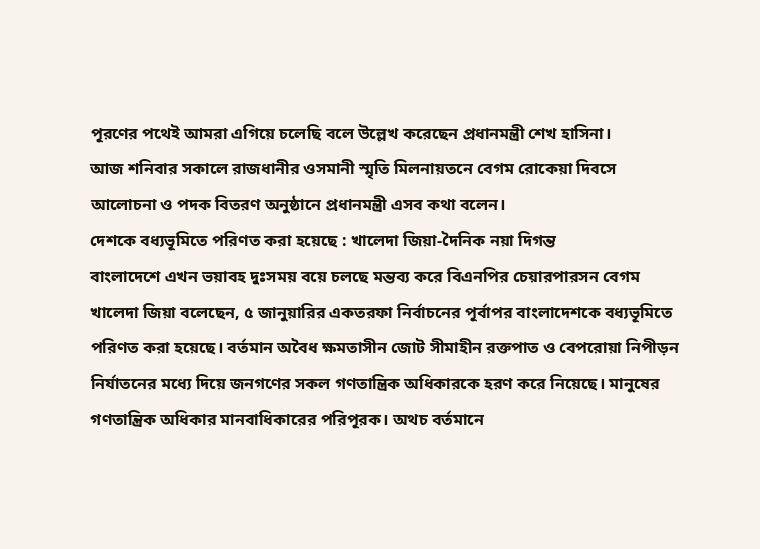পূরণের পথেই আমরা এগিয়ে চলেছি বলে উল্লেখ করেছেন প্রধানমন্ত্রী শেখ হাসিনা।
আজ শনিবার সকালে রাজধানীর ওসমানী স্মৃতি মিলনায়তনে বেগম রোকেয়া দিবসে আলোচনা ও পদক বিতরণ অনুষ্ঠানে প্রধানমন্ত্রী এসব কথা বলেন।
দেশকে বধ্যভূমিতে পরিণত করা হয়েছে : খালেদা জিয়া-দৈনিক নয়া দিগন্ত
বাংলাদেশে এখন ভয়াবহ দুঃসময় বয়ে চলছে মন্তব্য করে বিএনপির চেয়ারপারসন বেগম খালেদা জিয়া বলেছেন, ৫ জানুয়ারির একতরফা নির্বাচনের পূর্বাপর বাংলাদেশকে বধ্যভূমিতে পরিণত করা হয়েছে। বর্তমান অবৈধ ক্ষমতাসীন জোট সীমাহীন রক্তপাত ও বেপরোয়া নিপীড়ন নির্যাতনের মধ্যে দিয়ে জনগণের সকল গণতান্ত্রিক অধিকারকে হরণ করে নিয়েছে। মানুষের গণতান্ত্রিক অধিকার মানবাধিকারের পরিপূরক। অথচ বর্তমানে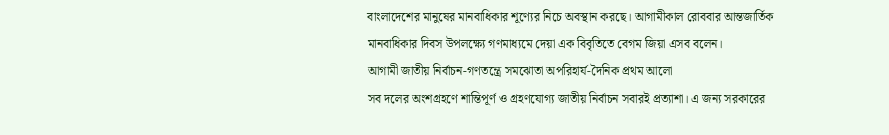বাংলাদেশের মানুষের মানবাধিকার শূণ্যের নিচে অবস্থান করছে। আগামীকাল রোববার আন্তজার্তিক মানবাধিকার দিবস উপলক্ষ্যে গণমাধ্যমে দেয়া এক বিবৃতিতে বেগম জিয়া এসব বলেন।
আগামী জাতীয় নির্বাচন-গণতন্ত্রে সমঝোতা অপরিহার্য-দৈনিক প্রথম আলো
সব দলের অংশগ্রহণে শান্তিপূর্ণ ও গ্রহণযোগ্য জাতীয় নির্বাচন সবারই প্রত্যাশা। এ জন্য সরকারের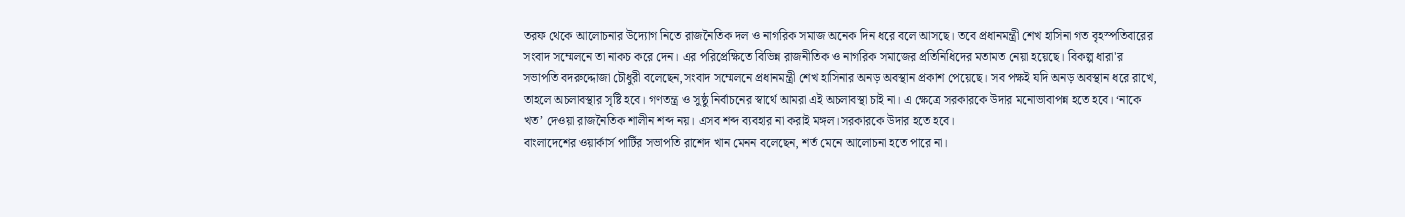তরফ থেকে আলোচনার উদ্যোগ নিতে রাজনৈতিক দল ও নাগরিক সমাজ অনেক দিন ধরে বলে আসছে। তবে প্রধানমন্ত্রী শেখ হাসিনা গত বৃহস্পতিবারের সংবাদ সম্মেলনে তা নাকচ করে দেন। এর পরিপ্রেক্ষিতে বিভিন্ন রাজনীতিক ও নাগরিক সমাজের প্রতিনিধিদের মতামত নেয়া হয়েছে। বিকল্প ধারা'র সভাপতি বদরুদ্দোজা চৌধুরী বলেছেন,সংবাদ সম্মেলনে প্রধানমন্ত্রী শেখ হাসিনার অনড় অবস্থান প্রকাশ পেয়েছে। সব পক্ষই যদি অনড় অবস্থান ধরে রাখে, তাহলে অচলাবস্থার সৃষ্টি হবে। গণতন্ত্র ও সুষ্ঠু নির্বাচনের স্বার্থে আমরা এই অচলাবস্থা চাই না। এ ক্ষেত্রে সরকারকে উদার মনোভাবাপন্ন হতে হবে। ‘নাকে খত’ দেওয়া রাজনৈতিক শালীন শব্দ নয়। এসব শব্দ ব্যবহার না করাই মঙ্গল।সরকারকে উদার হতে হবে।
বাংলাদেশের ওয়ার্কার্স পার্টির সভাপতি রাশেদ খান মেনন বলেছেন, শর্ত মেনে আলোচনা হতে পারে না।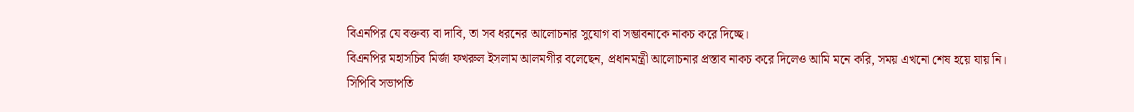বিএনপির যে বক্তব্য বা দাবি, তা সব ধরনের আলোচনার সুযোগ বা সম্ভাবনাকে নাকচ করে দিচ্ছে।
বিএনপির মহাসচিব মির্জা ফখরুল ইসলাম আলমগীর বলেছেন, প্রধানমন্ত্রী আলোচনার প্রস্তাব নাকচ করে দিলেও আমি মনে করি, সময় এখনো শেষ হয়ে যায় নি।
সিপিবি সভাপতি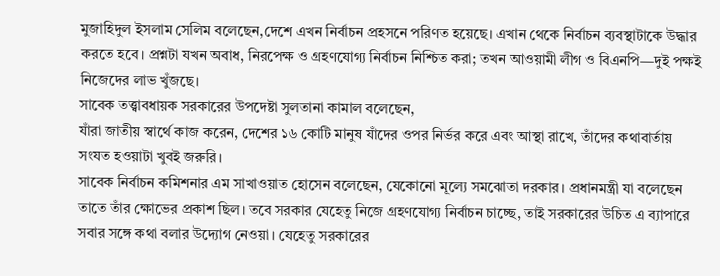মুজাহিদুল ইসলাম সেলিম বলেছেন,দেশে এখন নির্বাচন প্রহসনে পরিণত হয়েছে। এখান থেকে নির্বাচন ব্যবস্থাটাকে উদ্ধার করতে হবে। প্রশ্নটা যখন অবাধ, নিরপেক্ষ ও গ্রহণযোগ্য নির্বাচন নিশ্চিত করা; তখন আওয়ামী লীগ ও বিএনপি—দুই পক্ষই নিজেদের লাভ খুঁজছে।
সাবেক তত্ত্বাবধায়ক সরকারের উপদেষ্টা সুলতানা কামাল বলেছেন,
যাঁরা জাতীয় স্বার্থে কাজ করেন, দেশের ১৬ কোটি মানুষ যাঁদের ওপর নির্ভর করে এবং আস্থা রাখে, তাঁদের কথাবার্তায় সংযত হওয়াটা খুবই জরুরি।
সাবেক নির্বাচন কমিশনার এম সাখাওয়াত হোসেন বলেছেন, যেকোনো মূল্যে সমঝোতা দরকার। প্রধানমন্ত্রী যা বলেছেন তাতে তাঁর ক্ষোভের প্রকাশ ছিল। তবে সরকার যেহেতু নিজে গ্রহণযোগ্য নির্বাচন চাচ্ছে, তাই সরকারের উচিত এ ব্যাপারে সবার সঙ্গে কথা বলার উদ্যোগ নেওয়া। যেহেতু সরকারের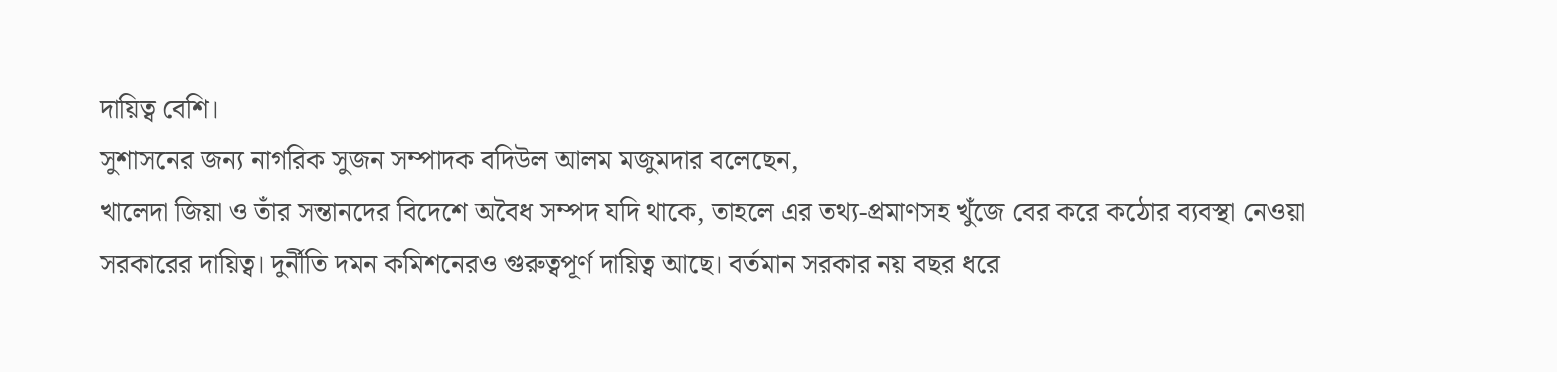দায়িত্ব বেশি।
সুশাসনের জন্য নাগরিক সুজন সম্পাদক বদিউল আলম মজুমদার বলেছেন,
খালেদা জিয়া ও তাঁর সন্তানদের বিদেশে অবৈধ সম্পদ যদি থাকে, তাহলে এর তথ্য-প্রমাণসহ খুঁজে বের করে কঠোর ব্যবস্থা নেওয়া সরকারের দায়িত্ব। দুর্নীতি দমন কমিশনেরও গুরুত্বপূর্ণ দায়িত্ব আছে। বর্তমান সরকার নয় বছর ধরে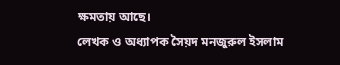ক্ষমতায় আছে।
লেখক ও অধ্যাপক সৈয়দ মনজুরুল ইসলাম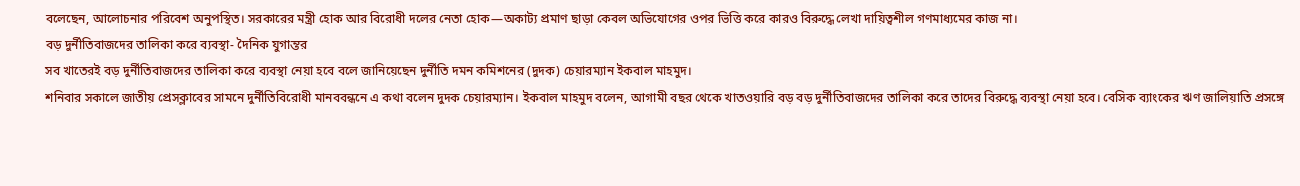বলেছেন, আলোচনার পরিবেশ অনুপস্থিত। সরকারের মন্ত্রী হোক আর বিরোধী দলের নেতা হোক—অকাট্য প্রমাণ ছাড়া কেবল অভিযোগের ওপর ভিত্তি করে কারও বিরুদ্ধে লেখা দায়িত্বশীল গণমাধ্যমের কাজ না।
বড় দুর্নীতিবাজদের তালিকা করে ব্যবস্থা- দৈনিক যুগান্তর
সব খাতেরই বড় দুর্নীতিবাজদের তালিকা করে ব্যবস্থা নেয়া হবে বলে জানিয়েছেন দুর্নীতি দমন কমিশনের (দুদক) চেয়ারম্যান ইকবাল মাহমুদ।
শনিবার সকালে জাতীয় প্রেসক্লাবের সামনে দুর্নীতিবিরোধী মানববন্ধনে এ কথা বলেন দুদক চেয়ারম্যান। ইকবাল মাহমুদ বলেন, আগামী বছর থেকে খাতওয়ারি বড় বড় দুর্নীতিবাজদের তালিকা করে তাদের বিরুদ্ধে ব্যবস্থা নেয়া হবে। বেসিক ব্যাংকের ঋণ জালিয়াতি প্রসঙ্গে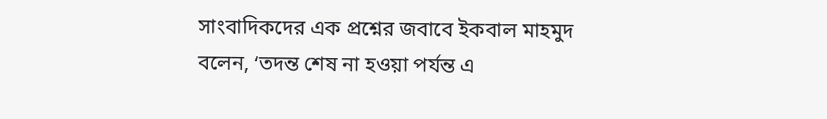সাংবাদিকদের এক প্রশ্নের জবাবে ইকবাল মাহমুদ বলেন, ‘তদন্ত শেষ না হওয়া পর্যন্ত এ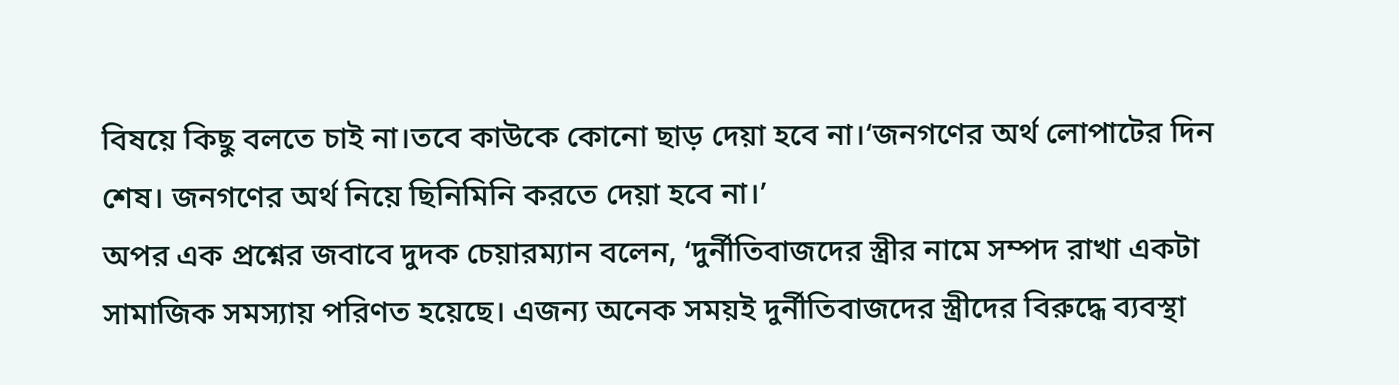বিষয়ে কিছু বলতে চাই না।তবে কাউকে কোনো ছাড় দেয়া হবে না।‘জনগণের অর্থ লোপাটের দিন শেষ। জনগণের অর্থ নিয়ে ছিনিমিনি করতে দেয়া হবে না।’
অপর এক প্রশ্নের জবাবে দুদক চেয়ারম্যান বলেন, ‘দুর্নীতিবাজদের স্ত্রীর নামে সম্পদ রাখা একটা সামাজিক সমস্যায় পরিণত হয়েছে। এজন্য অনেক সময়ই দুর্নীতিবাজদের স্ত্রীদের বিরুদ্ধে ব্যবস্থা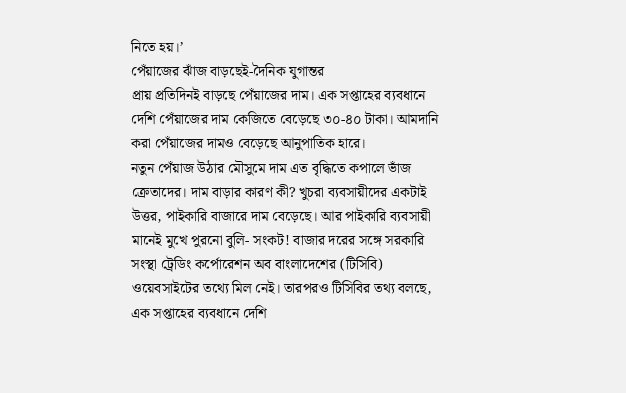নিতে হয়।’
পেঁয়াজের ঝাঁজ বাড়ছেই-দৈনিক যুগান্তর
প্রায় প্রতিদিনই বাড়ছে পেঁয়াজের দাম। এক সপ্তাহের ব্যবধানে দেশি পেঁয়াজের দাম কেজিতে বেড়েছে ৩০-৪০ টাকা। আমদানি করা পেঁয়াজের দামও বেড়েছে আনুপাতিক হারে।
নতুন পেঁয়াজ উঠার মৌসুমে দাম এত বৃদ্ধিতে কপালে ভাঁজ ক্রেতাদের। দাম বাড়ার কারণ কী? খুচরা ব্যবসায়ীদের একটাই উত্তর, পাইকারি বাজারে দাম বেড়েছে। আর পাইকারি ব্যবসায়ী মানেই মুখে পুরনো বুলি- সংকট! বাজার দরের সঙ্গে সরকারি সংস্থা ট্রেডিং কর্পোরেশন অব বাংলাদেশের (টিসিবি) ওয়েবসাইটের তথ্যে মিল নেই। তারপরও টিসিবির তথ্য বলছে, এক সপ্তাহের ব্যবধানে দেশি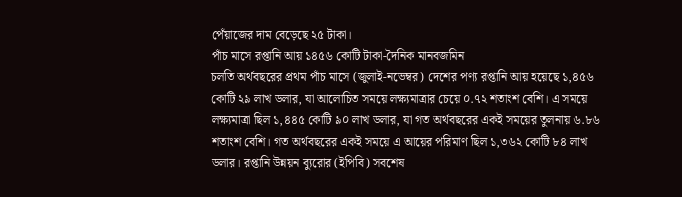পেঁয়াজের দাম বেড়েছে ২৫ টাকা।
পাঁচ মাসে রপ্তানি আয় ১৪৫৬ কোটি টাকা-দৈনিক মানবজমিন
চলতি অর্থবছরের প্রথম পাঁচ মাসে (জুলাই-নভেম্বর) দেশের পণ্য রপ্তানি আয় হয়েছে ১,৪৫৬ কোটি ২৯ লাখ ডলার, যা আলোচিত সময়ে লক্ষ্যমাত্রার চেয়ে ০.৭২ শতাংশ বেশি। এ সময়ে লক্ষ্যমাত্রা ছিল ১,৪৪৫ কোটি ৯০ লাখ ডলার, যা গত অর্থবছরের একই সময়ের তুলনায় ৬.৮৬ শতাংশ বেশি। গত অর্থবছরের একই সময়ে এ আয়ের পরিমাণ ছিল ১,৩৬২ কোটি ৮৪ লাখ ডলার। রপ্তানি উন্নয়ন ব্যুরোর (ইপিবি) সবশেষ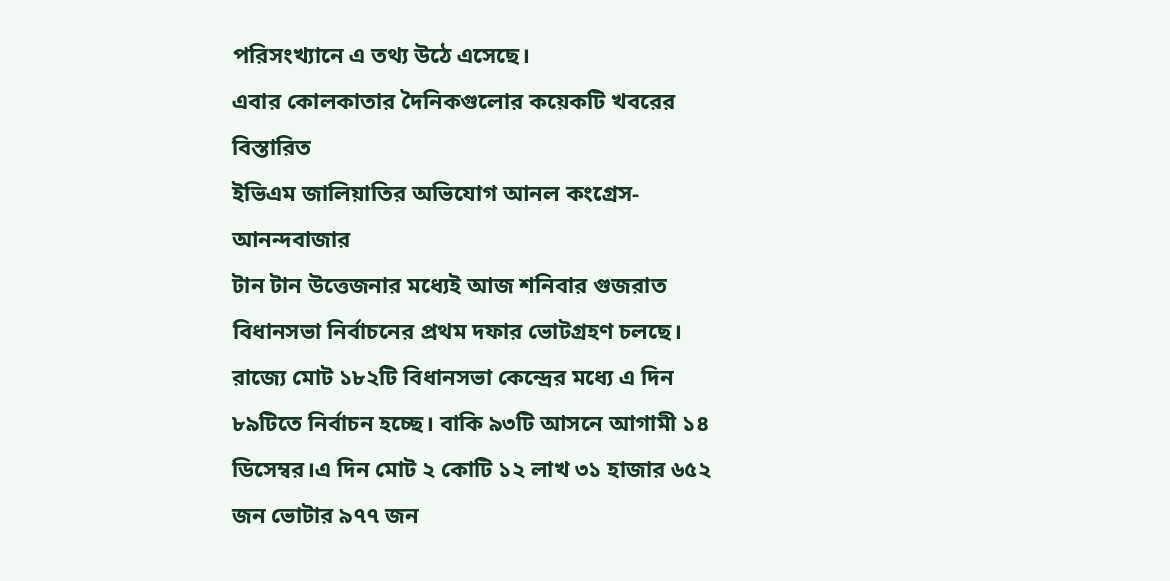পরিসংখ্যানে এ তথ্য উঠে এসেছে।
এবার কোলকাতার দৈনিকগুলোর কয়েকটি খবরের বিস্তারিত
ইভিএম জালিয়াতির অভিযোগ আনল কংগ্রেস-আনন্দবাজার
টান টান উত্তেজনার মধ্যেই আজ শনিবার গুজরাত বিধানসভা নির্বাচনের প্রথম দফার ভোটগ্রহণ চলছে। রাজ্যে মোট ১৮২টি বিধানসভা কেন্দ্রের মধ্যে এ দিন ৮৯টিতে নির্বাচন হচ্ছে। বাকি ৯৩টি আসনে আগামী ১৪ ডিসেম্বর।এ দিন মোট ২ কোটি ১২ লাখ ৩১ হাজার ৬৫২ জন ভোটার ৯৭৭ জন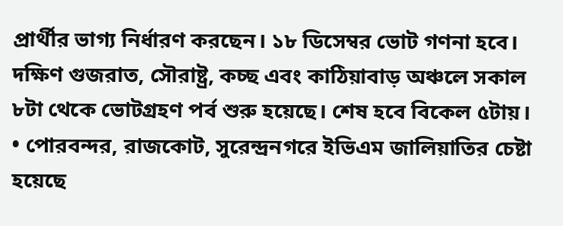প্রার্থীর ভাগ্য নির্ধারণ করছেন। ১৮ ডিসেম্বর ভোট গণনা হবে।
দক্ষিণ গুজরাত, সৌরাষ্ট্র, কচ্ছ এবং কাঠিয়াবাড় অঞ্চলে সকাল ৮টা থেকে ভোটগ্রহণ পর্ব শুরু হয়েছে। শেষ হবে বিকেল ৫টায়।
• পোরবন্দর, রাজকোট, সুরেন্দ্রনগরে ইভিএম জালিয়াতির চেষ্টা হয়েছে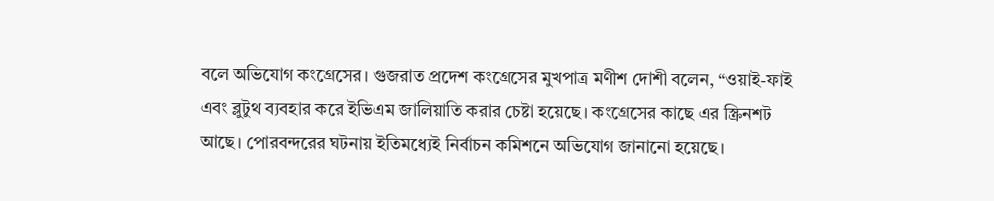বলে অভিযোগ কংগ্রেসের। গুজরাত প্রদেশ কংগ্রেসের মুখপাত্র মণীশ দোশী বলেন, “ওয়াই-ফাই এবং ব্লুটুথ ব্যবহার করে ইভিএম জালিয়াতি করার চেষ্টা হয়েছে। কংগ্রেসের কাছে এর স্ক্রিনশট আছে। পোরবন্দরের ঘটনায় ইতিমধ্যেই নির্বাচন কমিশনে অভিযোগ জানানো হয়েছে।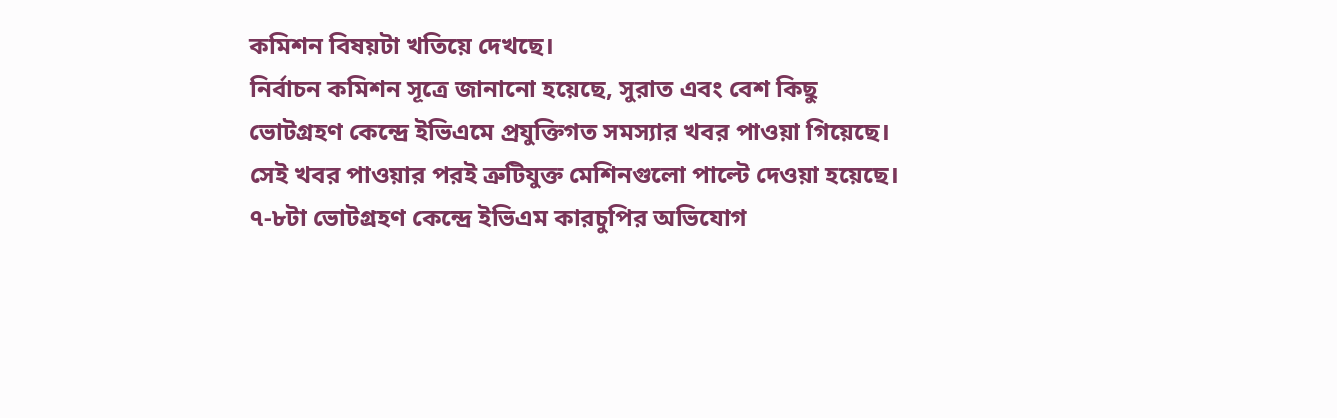কমিশন বিষয়টা খতিয়ে দেখছে।
নির্বাচন কমিশন সূত্রে জানানো হয়েছে, সুরাত এবং বেশ কিছু ভোটগ্রহণ কেন্দ্রে ইভিএমে প্রযুক্তিগত সমস্যার খবর পাওয়া গিয়েছে। সেই খবর পাওয়ার পরই ত্রুটিযুক্ত মেশিনগুলো পাল্টে দেওয়া হয়েছে। ৭-৮টা ভোটগ্রহণ কেন্দ্রে ইভিএম কারচুপির অভিযোগ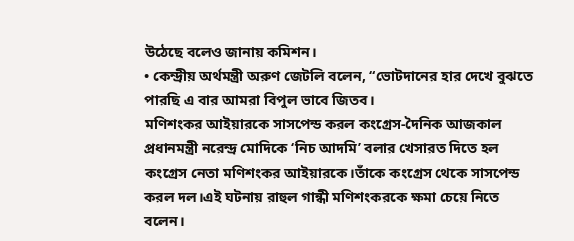উঠেছে বলেও জানায় কমিশন।
• কেন্দ্রীয় অর্থমন্ত্রী অরুণ জেটলি বলেন, “ভোটদানের হার দেখে বুঝতে পারছি এ বার আমরা বিপুল ভাবে জিতব।
মণিশংকর আইয়ারকে সাসপেন্ড করল কংগ্রেস-দৈনিক আজকাল
প্রধানমন্ত্রী নরেন্দ্র মোদিকে ‘নিচ আদমি’ বলার খেসারত দিতে হল কংগ্রেস নেতা মণিশংকর আইয়ারকে।তাঁকে কংগ্রেস থেকে সাসপেন্ড করল দল।এই ঘটনায় রাহুল গান্ধী মণিশংকরকে ক্ষমা চেয়ে নিতে বলেন।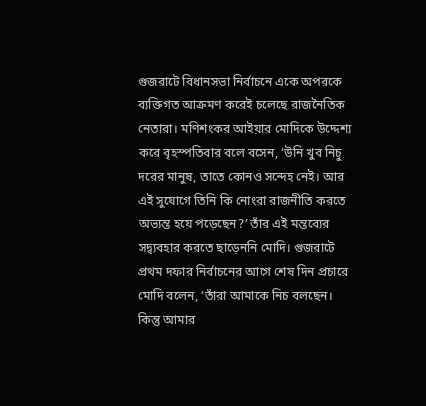গুজরাটে বিধানসভা নির্বাচনে একে অপরকে ব্যক্তিগত আক্রমণ করেই চলেছে রাজনৈতিক নেতারা। মণিশংকর আইয়ার মোদিকে উদ্দেশ্য করে বৃহস্পতিবার বলে বসেন, ‘উনি খুব নিচু দরের মানুষ, তাতে কোনও সন্দেহ নেই। আর এই সুযোগে তিনি কি নোংরা রাজনীতি করতে অভ্যন্ত হয়ে পড়েছেন?’ তাঁর এই মন্তব্যের সদ্ব্যবহার করতে ছাড়েননি মোদি। গুজরাটে প্রথম দফার নির্বাচনের আগে শেষ দিন প্রচারে মোদি বলেন, ‘তাঁরা আমাকে নিচ বলছেন। কিন্তু আমার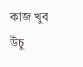কাজ খুব উঁচু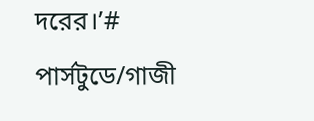দরের।’#
পার্সটুডে/গাজী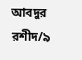আবদুর রশীদ/৯